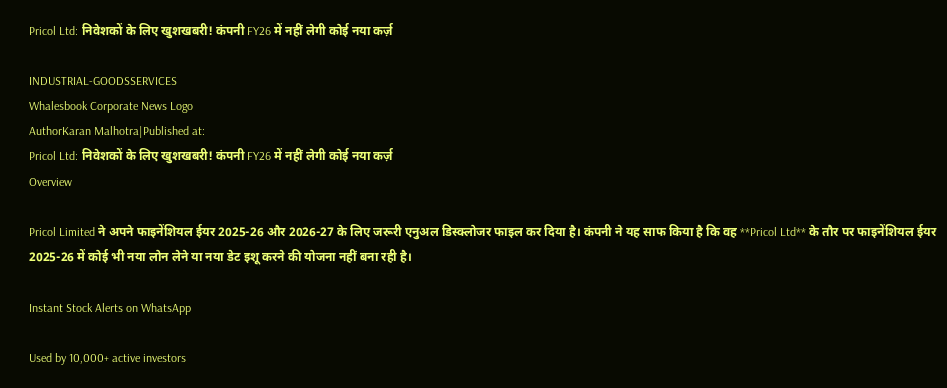Pricol Ltd: निवेशकों के लिए खुशखबरी! कंपनी FY26 में नहीं लेगी कोई नया कर्ज़

INDUSTRIAL-GOODSSERVICES
Whalesbook Corporate News Logo
AuthorKaran Malhotra|Published at:
Pricol Ltd: निवेशकों के लिए खुशखबरी! कंपनी FY26 में नहीं लेगी कोई नया कर्ज़
Overview

Pricol Limited ने अपने फाइनेंशियल ईयर 2025-26 और 2026-27 के लिए जरूरी एनुअल डिस्क्लोजर फाइल कर दिया है। कंपनी ने यह साफ किया है कि वह **Pricol Ltd** के तौर पर फाइनेंशियल ईयर 2025-26 में कोई भी नया लोन लेने या नया डेट इशू करने की योजना नहीं बना रही है।

Instant Stock Alerts on WhatsApp

Used by 10,000+ active investors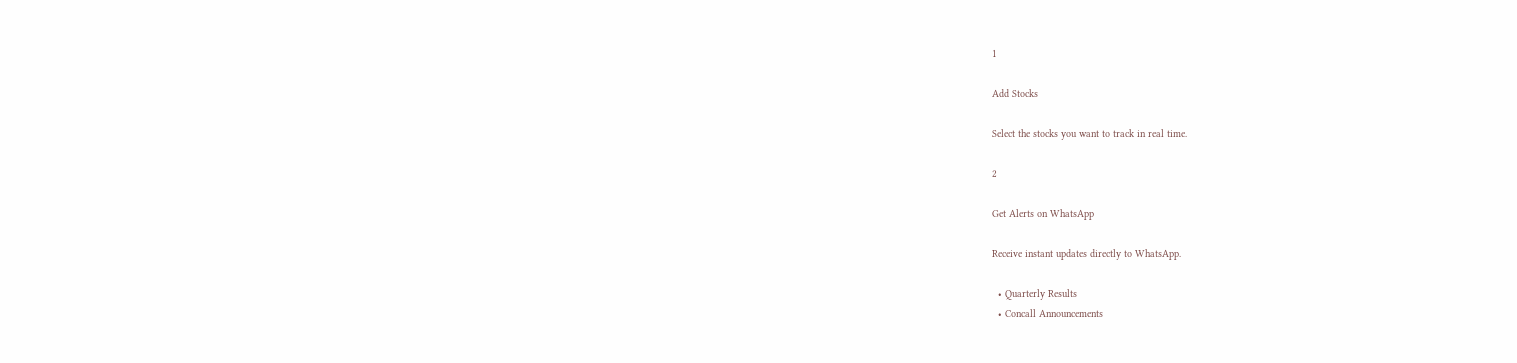1

Add Stocks

Select the stocks you want to track in real time.

2

Get Alerts on WhatsApp

Receive instant updates directly to WhatsApp.

  • Quarterly Results
  • Concall Announcements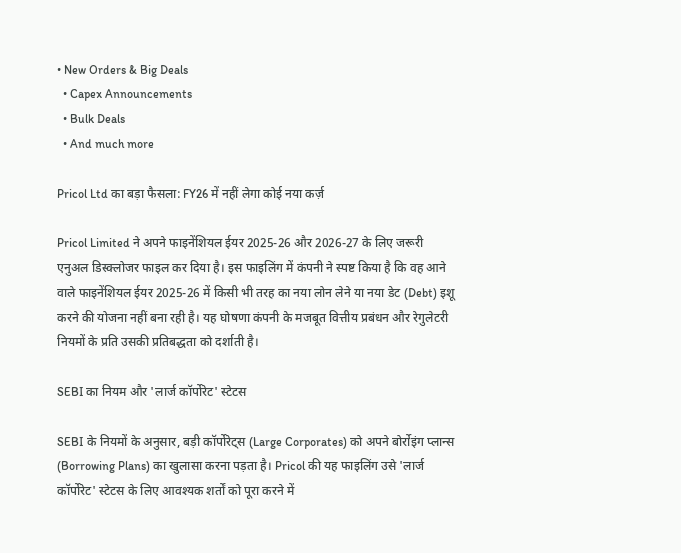• New Orders & Big Deals
  • Capex Announcements
  • Bulk Deals
  • And much more

Pricol Ltd का बड़ा फैसला: FY26 में नहीं लेगा कोई नया कर्ज़

Pricol Limited ने अपने फाइनेंशियल ईयर 2025-26 और 2026-27 के लिए जरूरी एनुअल डिस्क्लोजर फाइल कर दिया है। इस फाइलिंग में कंपनी ने स्पष्ट किया है कि वह आने वाले फाइनेंशियल ईयर 2025-26 में किसी भी तरह का नया लोन लेने या नया डेट (Debt) इशू करने की योजना नहीं बना रही है। यह घोषणा कंपनी के मजबूत वित्तीय प्रबंधन और रेगुलेटरी नियमों के प्रति उसकी प्रतिबद्धता को दर्शाती है।

SEBI का नियम और 'लार्ज कॉर्पोरेट' स्टेटस

SEBI के नियमों के अनुसार, बड़ी कॉर्पोरेट्स (Large Corporates) को अपने बोर्रोइंग प्लान्स (Borrowing Plans) का खुलासा करना पड़ता है। Pricol की यह फाइलिंग उसे 'लार्ज कॉर्पोरेट' स्टेटस के लिए आवश्यक शर्तों को पूरा करने में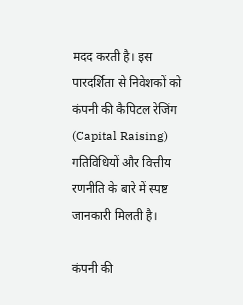मदद करती है। इस पारदर्शिता से निवेशकों को कंपनी की कैपिटल रेजिंग (Capital Raising) गतिविधियों और वित्तीय रणनीति के बारे में स्पष्ट जानकारी मिलती है।

कंपनी की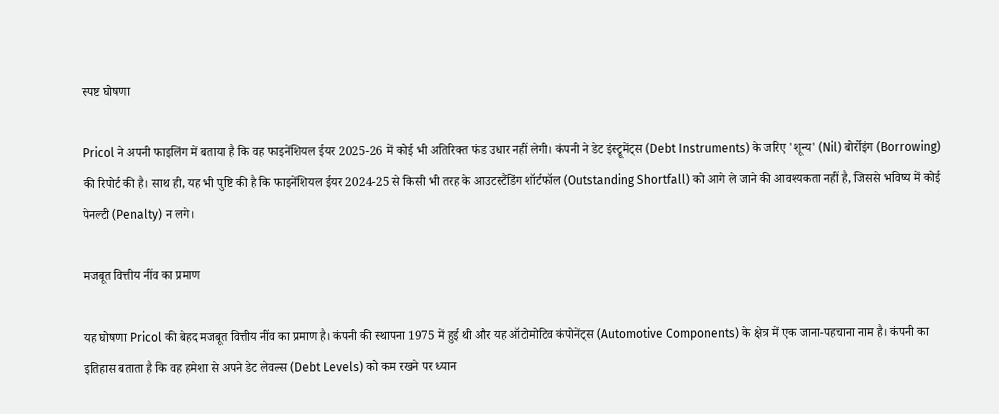स्पष्ट घोषणा

Pricol ने अपनी फाइलिंग में बताया है कि वह फाइनेंशियल ईयर 2025-26 में कोई भी अतिरिक्त फंड उधार नहीं लेगी। कंपनी ने डेट इंस्ट्रूमेंट्स (Debt Instruments) के जरिए 'शून्य' (Nil) बोर्रोइंग (Borrowing) की रिपोर्ट की है। साथ ही, यह भी पुष्टि की है कि फाइनेंशियल ईयर 2024-25 से किसी भी तरह के आउटस्टैंडिंग शॉर्टफॉल (Outstanding Shortfall) को आगे ले जाने की आवश्यकता नहीं है, जिससे भविष्य में कोई पेनल्टी (Penalty) न लगे।

मजबूत वित्तीय नींव का प्रमाण

यह घोषणा Pricol की बेहद मजबूत वित्तीय नींव का प्रमाण है। कंपनी की स्थापना 1975 में हुई थी और यह ऑटोमोटिव कंपोनेंट्स (Automotive Components) के क्षेत्र में एक जाना-पहचाना नाम है। कंपनी का इतिहास बताता है कि वह हमेशा से अपने डेट लेवल्स (Debt Levels) को कम रखने पर ध्यान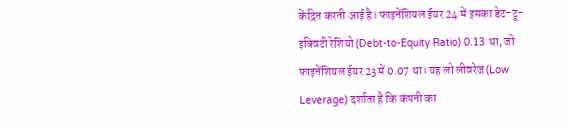केंद्रित करती आई है। फाइनेंशियल ईयर 24 में इसका डेट-टू-इक्विटी रेशियो (Debt-to-Equity Ratio) 0.13 था, जो फाइनेंशियल ईयर 23 में 0.07 था। यह लो लीवरेज (Low Leverage) दर्शाता है कि कंपनी का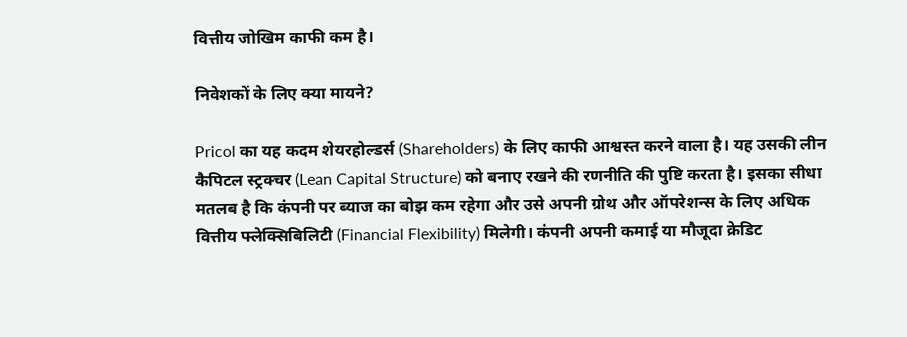वित्तीय जोखिम काफी कम है।

निवेशकों के लिए क्या मायने?

Pricol का यह कदम शेयरहोल्डर्स (Shareholders) के लिए काफी आश्वस्त करने वाला है। यह उसकी लीन कैपिटल स्ट्रक्चर (Lean Capital Structure) को बनाए रखने की रणनीति की पुष्टि करता है। इसका सीधा मतलब है कि कंपनी पर ब्याज का बोझ कम रहेगा और उसे अपनी ग्रोथ और ऑपरेशन्स के लिए अधिक वित्तीय फ्लेक्सिबिलिटी (Financial Flexibility) मिलेगी। कंपनी अपनी कमाई या मौजूदा क्रेडिट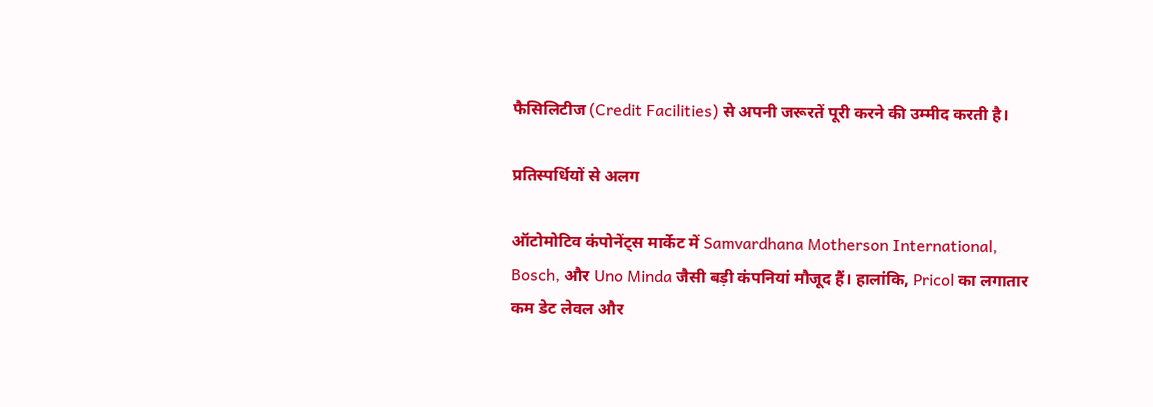फैसिलिटीज (Credit Facilities) से अपनी जरूरतें पूरी करने की उम्मीद करती है।

प्रतिस्पर्धियों से अलग

ऑटोमोटिव कंपोनेंट्स मार्केट में Samvardhana Motherson International, Bosch, और Uno Minda जैसी बड़ी कंपनियां मौजूद हैं। हालांकि, Pricol का लगातार कम डेट लेवल और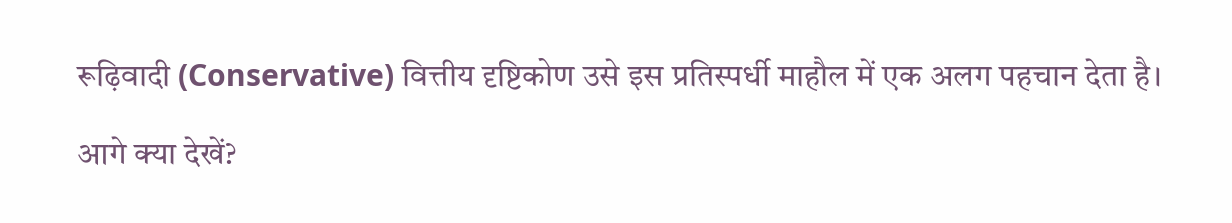रूढ़िवादी (Conservative) वित्तीय दृष्टिकोण उसे इस प्रतिस्पर्धी माहौल में एक अलग पहचान देता है।

आगे क्या देखें?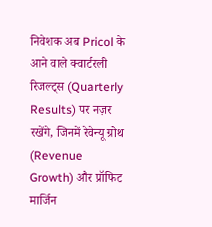निवेशक अब Pricol के आने वाले क्वार्टरली रिजल्ट्स (Quarterly Results) पर नज़र रखेंगे, जिनमें रेवेन्यू ग्रोथ (Revenue Growth) और प्रॉफिट मार्जिन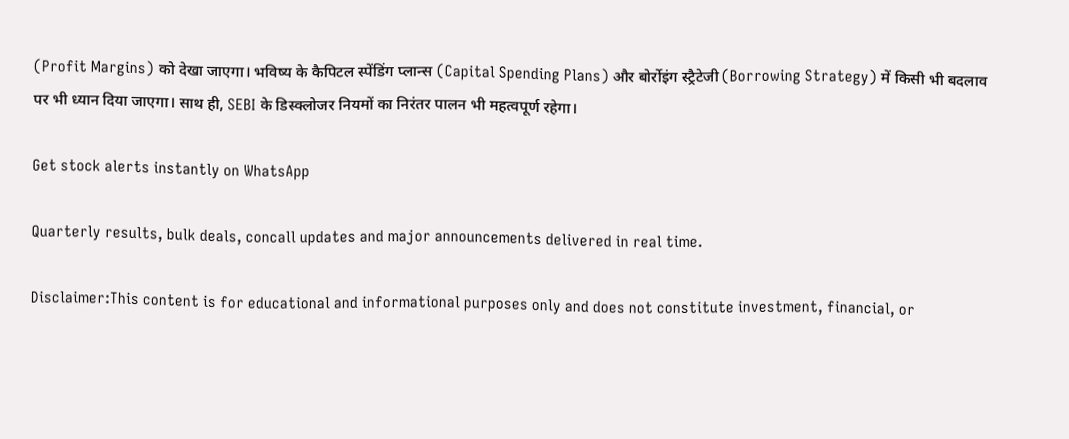(Profit Margins) को देखा जाएगा। भविष्य के कैपिटल स्पेंडिंग प्लान्स (Capital Spending Plans) और बोर्रोइंग स्ट्रैटेजी (Borrowing Strategy) में किसी भी बदलाव पर भी ध्यान दिया जाएगा। साथ ही, SEBI के डिस्क्लोजर नियमों का निरंतर पालन भी महत्वपूर्ण रहेगा।

Get stock alerts instantly on WhatsApp

Quarterly results, bulk deals, concall updates and major announcements delivered in real time.

Disclaimer:This content is for educational and informational purposes only and does not constitute investment, financial, or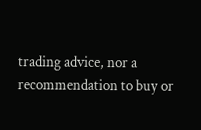trading advice, nor a recommendation to buy or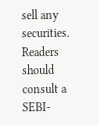sell any securities. Readers should consult a SEBI-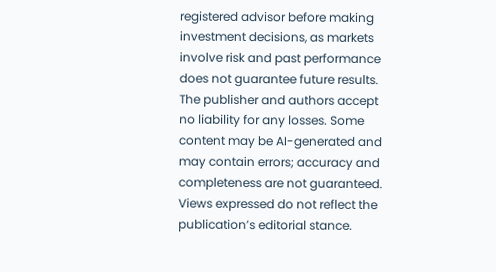registered advisor before making investment decisions, as markets involve risk and past performance does not guarantee future results. The publisher and authors accept no liability for any losses. Some content may be AI-generated and may contain errors; accuracy and completeness are not guaranteed. Views expressed do not reflect the publication’s editorial stance.